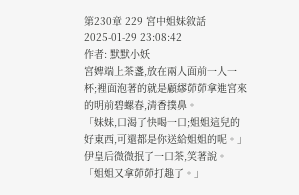第230章 229 宮中姐妹敘話
2025-01-29 23:08:42
作者: 默默小妖
宮婢端上茶盞,放在兩人面前一人一杯;裡面泡著的就是顧繆茆茆拿進宮來的明前碧螺春,清香撲鼻。
「妹妹,口渴了快喝一口;姐姐這兒的好東西,可還都是你送給姐姐的呢。」
伊皇后微微抿了一口茶,笑著說。
「姐姐又拿茆茆打趣了。」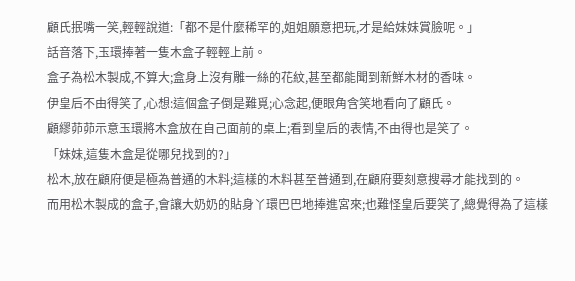顧氏抿嘴一笑,輕輕說道:「都不是什麼稀罕的,姐姐願意把玩,才是給妹妹賞臉呢。」
話音落下,玉環捧著一隻木盒子輕輕上前。
盒子為松木製成,不算大;盒身上沒有雕一絲的花紋,甚至都能聞到新鮮木材的香味。
伊皇后不由得笑了,心想:這個盒子倒是難覓;心念起,便眼角含笑地看向了顧氏。
顧繆茆茆示意玉環將木盒放在自己面前的桌上;看到皇后的表情,不由得也是笑了。
「妹妹,這隻木盒是從哪兒找到的?」
松木,放在顧府便是極為普通的木料;這樣的木料甚至普通到,在顧府要刻意搜尋才能找到的。
而用松木製成的盒子,會讓大奶奶的貼身丫環巴巴地捧進宮來;也難怪皇后要笑了,總覺得為了這樣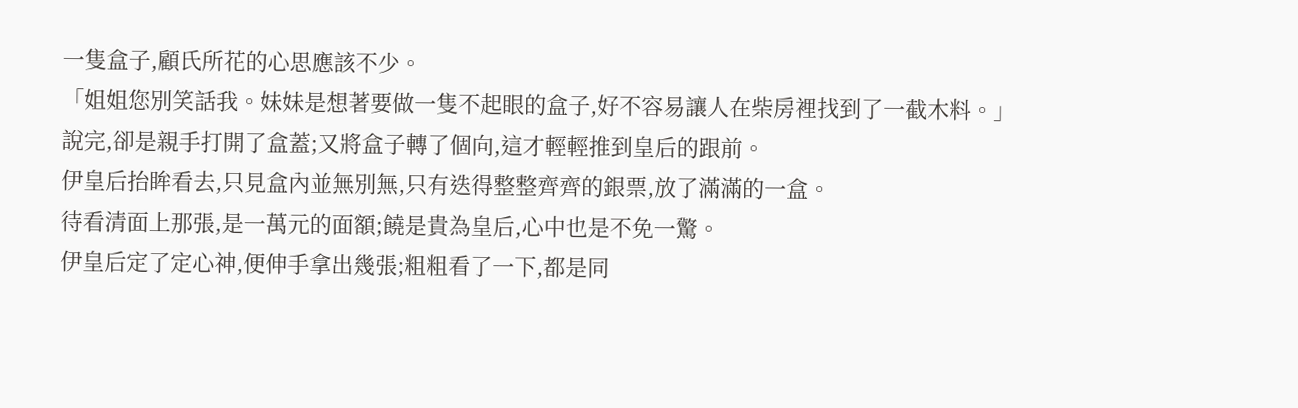一隻盒子,顧氏所花的心思應該不少。
「姐姐您別笑話我。妹妹是想著要做一隻不起眼的盒子,好不容易讓人在柴房裡找到了一截木料。」
說完,卻是親手打開了盒蓋;又將盒子轉了個向,這才輕輕推到皇后的跟前。
伊皇后抬眸看去,只見盒內並無別無,只有迭得整整齊齊的銀票,放了滿滿的一盒。
待看清面上那張,是一萬元的面額;饒是貴為皇后,心中也是不免一驚。
伊皇后定了定心神,便伸手拿出幾張;粗粗看了一下,都是同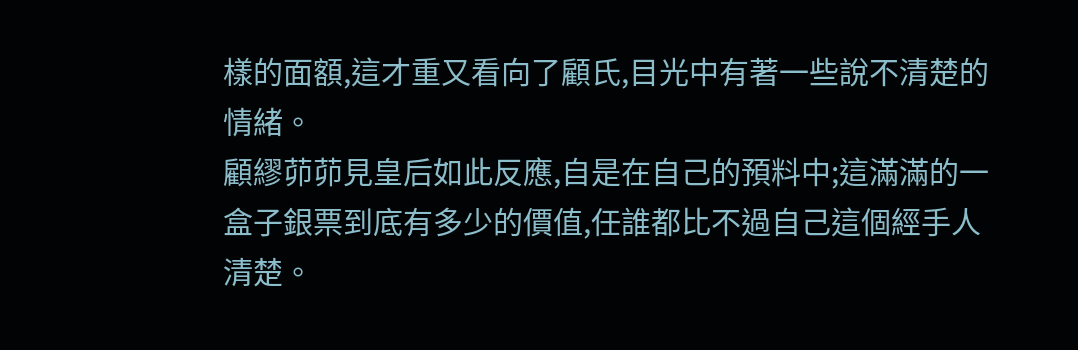樣的面額,這才重又看向了顧氏,目光中有著一些說不清楚的情緒。
顧繆茆茆見皇后如此反應,自是在自己的預料中;這滿滿的一盒子銀票到底有多少的價值,任誰都比不過自己這個經手人清楚。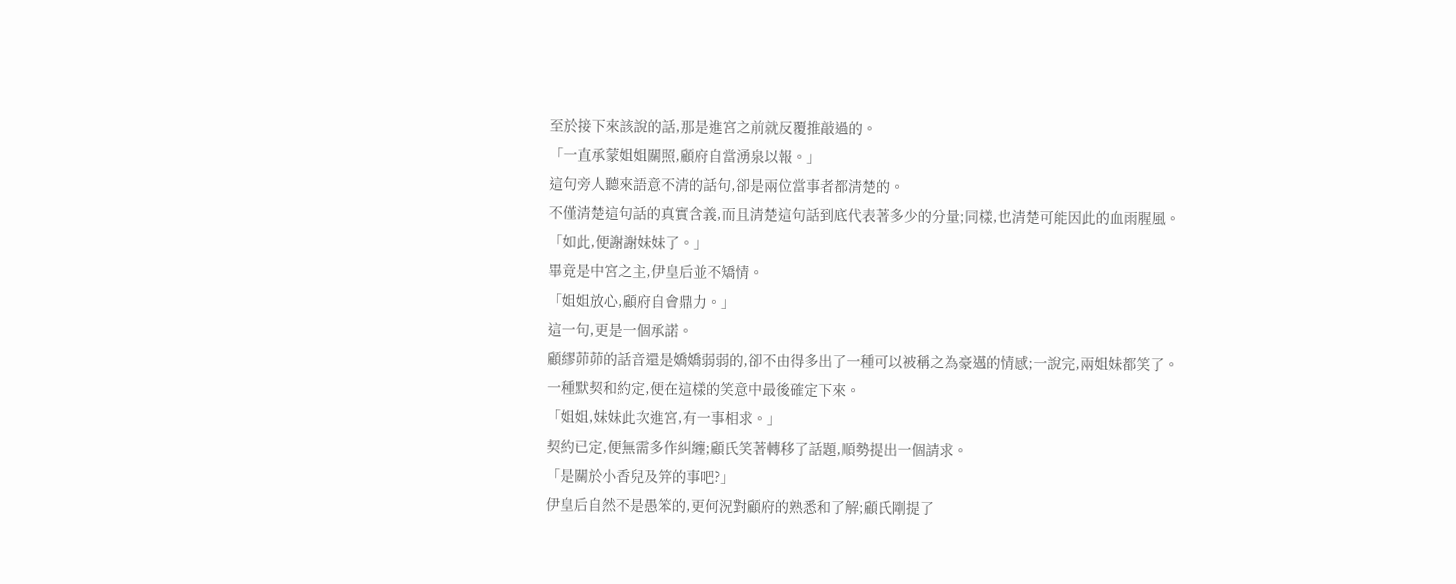至於接下來該說的話,那是進宮之前就反覆推敲過的。
「一直承蒙姐姐關照,顧府自當湧泉以報。」
這句旁人聽來語意不清的話句,卻是兩位當事者都清楚的。
不僅清楚這句話的真實含義,而且清楚這句話到底代表著多少的分量;同樣,也清楚可能因此的血雨腥風。
「如此,便謝謝妹妹了。」
畢竟是中宮之主,伊皇后並不矯情。
「姐姐放心,顧府自會鼎力。」
這一句,更是一個承諾。
顧繆茆茆的話音還是嬌嬌弱弱的,卻不由得多出了一種可以被稱之為豪邁的情感;一說完,兩姐妹都笑了。
一種默契和約定,便在這樣的笑意中最後確定下來。
「姐姐,妹妹此次進宮,有一事相求。」
契約已定,便無需多作糾纏;顧氏笑著轉移了話題,順勢提出一個請求。
「是關於小香兒及笄的事吧?」
伊皇后自然不是愚笨的,更何況對顧府的熟悉和了解;顧氏剛提了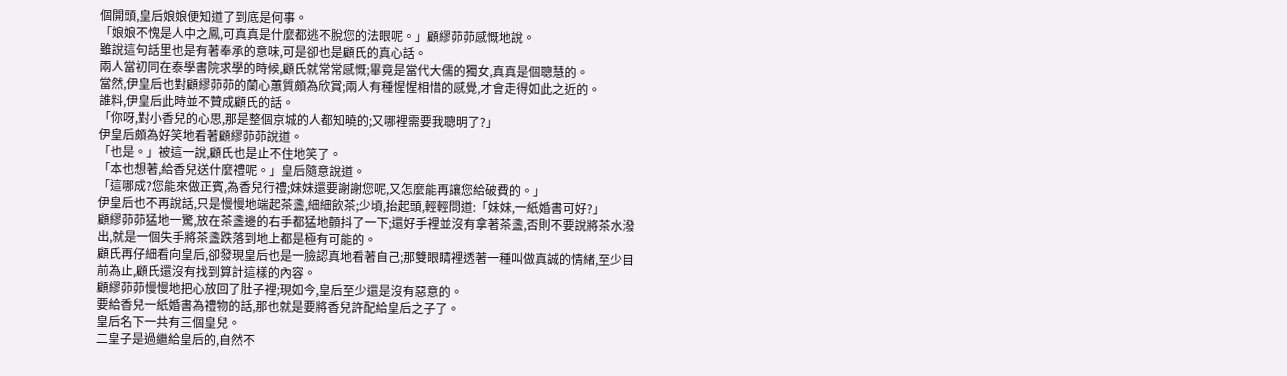個開頭,皇后娘娘便知道了到底是何事。
「娘娘不愧是人中之鳳,可真真是什麼都逃不脫您的法眼呢。」顧繆茆茆感慨地說。
雖說這句話里也是有著奉承的意味,可是卻也是顧氏的真心話。
兩人當初同在泰學書院求學的時候,顧氏就常常感慨;畢竟是當代大儒的獨女,真真是個聰慧的。
當然,伊皇后也對顧繆茆茆的蘭心蕙質頗為欣賞;兩人有種惺惺相惜的感覺,才會走得如此之近的。
誰料,伊皇后此時並不贊成顧氏的話。
「你呀,對小香兒的心思,那是整個京城的人都知曉的;又哪裡需要我聰明了?」
伊皇后頗為好笑地看著顧繆茆茆說道。
「也是。」被這一說,顧氏也是止不住地笑了。
「本也想著,給香兒送什麼禮呢。」皇后隨意說道。
「這哪成?您能來做正賓,為香兒行禮;妹妹還要謝謝您呢,又怎麼能再讓您給破費的。」
伊皇后也不再說話,只是慢慢地端起茶盞,細細飲茶;少頃,抬起頭,輕輕問道:「妹妹,一紙婚書可好?」
顧繆茆茆猛地一驚,放在茶盞邊的右手都猛地顫抖了一下;還好手裡並沒有拿著茶盞,否則不要說將茶水潑出,就是一個失手將茶盞跌落到地上都是極有可能的。
顧氏再仔細看向皇后,卻發現皇后也是一臉認真地看著自己;那雙眼睛裡透著一種叫做真誠的情緒,至少目前為止,顧氏還沒有找到算計這樣的內容。
顧繆茆茆慢慢地把心放回了肚子裡;現如今,皇后至少還是沒有惡意的。
要給香兒一紙婚書為禮物的話,那也就是要將香兒許配給皇后之子了。
皇后名下一共有三個皇兒。
二皇子是過繼給皇后的,自然不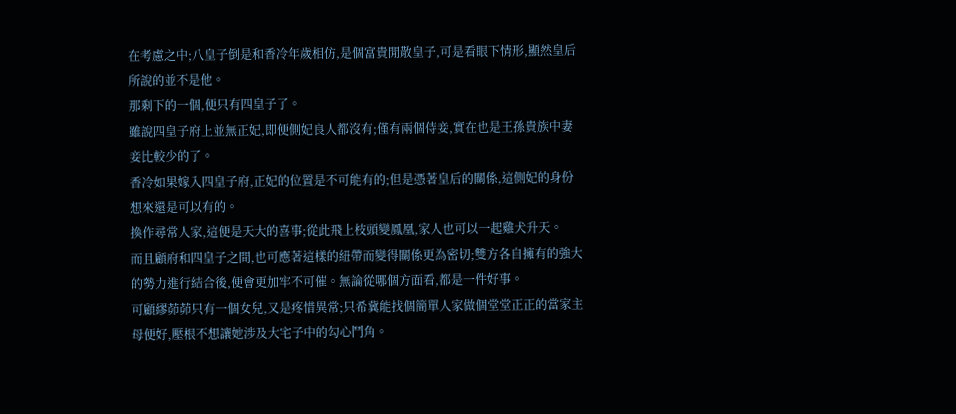在考慮之中;八皇子倒是和香冷年歲相仿,是個富貴閒散皇子,可是看眼下情形,顯然皇后所說的並不是他。
那剩下的一個,便只有四皇子了。
雖說四皇子府上並無正妃,即便側妃良人都沒有;僅有兩個侍妾,實在也是王孫貴族中妻妾比較少的了。
香冷如果嫁入四皇子府,正妃的位置是不可能有的;但是憑著皇后的關係,這側妃的身份想來還是可以有的。
換作尋常人家,這便是天大的喜事;從此飛上枝頭變鳳凰,家人也可以一起雞犬升天。
而且顧府和四皇子之間,也可應著這樣的紐帶而變得關係更為密切;雙方各自擁有的強大的勢力進行結合後,便會更加牢不可催。無論從哪個方面看,都是一件好事。
可顧繆茆茆只有一個女兒,又是疼惜異常;只希冀能找個簡單人家做個堂堂正正的當家主母便好,壓根不想讓她涉及大宅子中的勾心鬥角。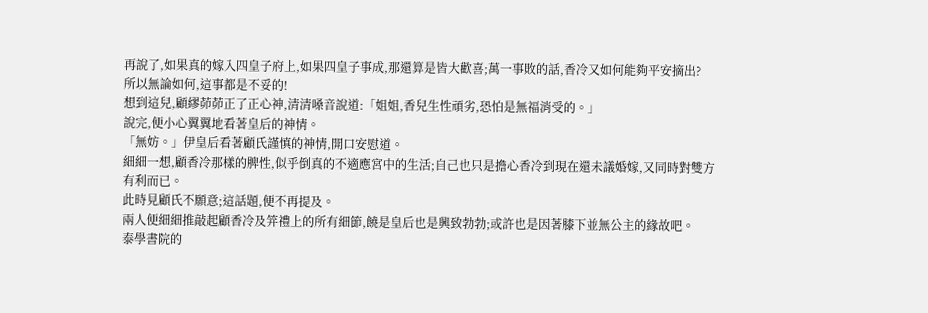再說了,如果真的嫁入四皇子府上,如果四皇子事成,那還算是皆大歡喜;萬一事敗的話,香冷又如何能夠平安摘出?
所以無論如何,這事都是不妥的!
想到這兒,顧繆茆茆正了正心神,清清嗓音說道:「姐姐,香兒生性頑劣,恐怕是無福消受的。」
說完,便小心翼翼地看著皇后的神情。
「無妨。」伊皇后看著顧氏謹慎的神情,開口安慰道。
細細一想,顧香冷那樣的脾性,似乎倒真的不適應宮中的生活;自己也只是擔心香冷到現在還未議婚嫁,又同時對雙方有利而已。
此時見顧氏不願意;這話題,便不再提及。
兩人便細細推敲起顧香冷及笄禮上的所有細節,饒是皇后也是興致勃勃;或許也是因著膝下並無公主的緣故吧。
泰學書院的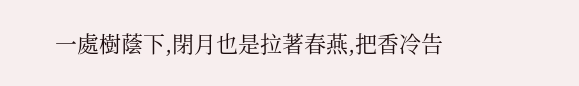一處樹蔭下,閉月也是拉著春燕,把香冷告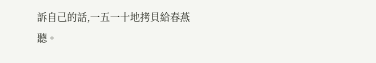訴自己的話,一五一十地拷貝給春燕聽。